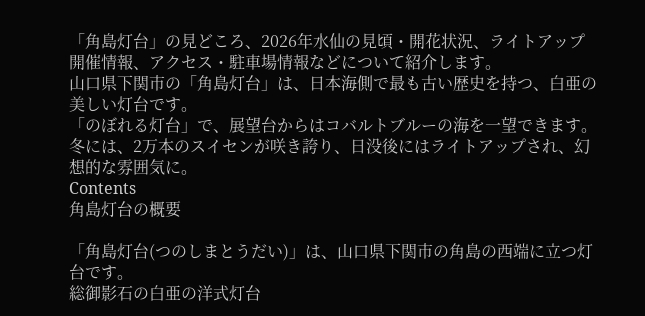「角島灯台」の見どころ、2026年水仙の見頃・開花状況、ライトアップ開催情報、アクセス・駐車場情報などについて紹介します。
山口県下関市の「角島灯台」は、日本海側で最も古い歴史を持つ、白亜の美しい灯台です。
「のぼれる灯台」で、展望台からはコバルトブルーの海を一望できます。
冬には、2万本のスイセンが咲き誇り、日没後にはライトアップされ、幻想的な雰囲気に。
Contents
角島灯台の概要

「角島灯台(つのしまとうだい)」は、山口県下関市の角島の西端に立つ灯台です。
総御影石の白亜の洋式灯台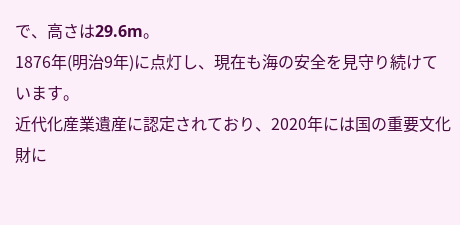で、高さは29.6m。
1876年(明治9年)に点灯し、現在も海の安全を見守り続けています。
近代化産業遺産に認定されており、2020年には国の重要文化財に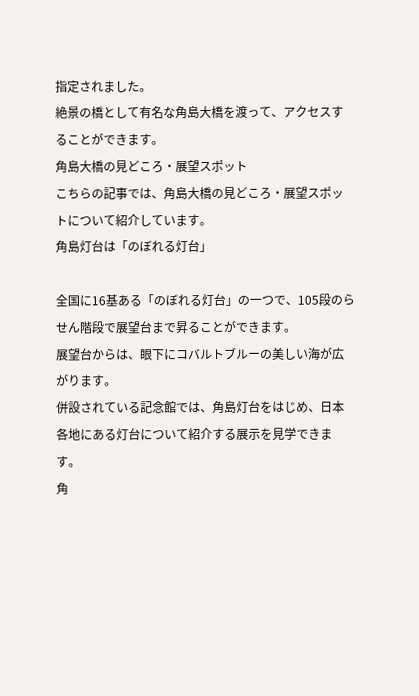指定されました。
絶景の橋として有名な角島大橋を渡って、アクセスすることができます。
角島大橋の見どころ・展望スポット
こちらの記事では、角島大橋の見どころ・展望スポットについて紹介しています。
角島灯台は「のぼれる灯台」

全国に16基ある「のぼれる灯台」の一つで、105段のらせん階段で展望台まで昇ることができます。
展望台からは、眼下にコバルトブルーの美しい海が広がります。
併設されている記念館では、角島灯台をはじめ、日本各地にある灯台について紹介する展示を見学できます。
角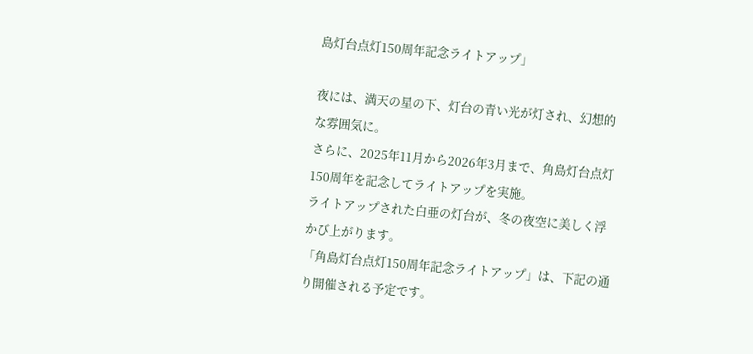島灯台点灯150周年記念ライトアップ」

夜には、満天の星の下、灯台の青い光が灯され、幻想的な雰囲気に。
さらに、2025年11月から2026年3月まで、角島灯台点灯150周年を記念してライトアップを実施。
ライトアップされた白亜の灯台が、冬の夜空に美しく浮かび上がります。
「角島灯台点灯150周年記念ライトアップ」は、下記の通り開催される予定です。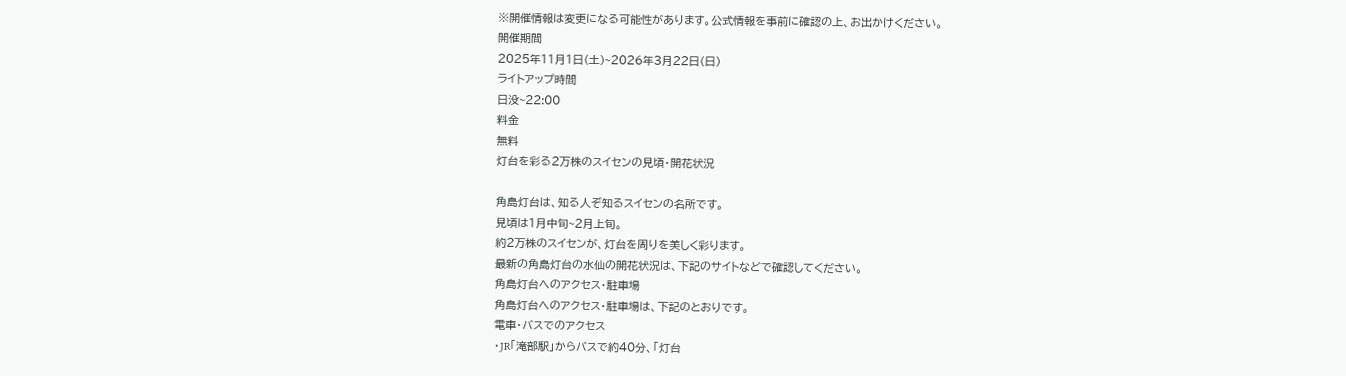※開催情報は変更になる可能性があります。公式情報を事前に確認の上、お出かけください。
開催期間
2025年11月1日(土)~2026年3月22日(日)
ライトアップ時間
日没~22:00
料金
無料
灯台を彩る2万株のスイセンの見頃・開花状況

角島灯台は、知る人ぞ知るスイセンの名所です。
見頃は1月中旬~2月上旬。
約2万株のスイセンが、灯台を周りを美しく彩ります。
最新の角島灯台の水仙の開花状況は、下記のサイトなどで確認してください。
角島灯台へのアクセス・駐車場
角島灯台へのアクセス・駐車場は、下記のとおりです。
電車・バスでのアクセス
・JR「滝部駅」からバスで約40分、「灯台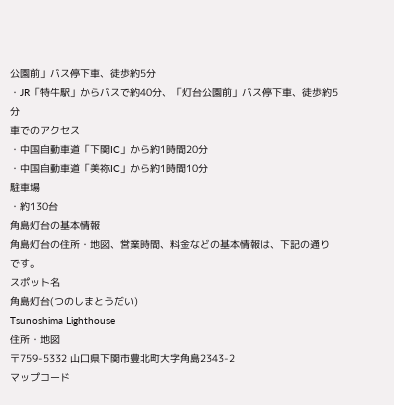公園前」バス停下車、徒歩約5分
・JR「特牛駅」からバスで約40分、「灯台公園前」バス停下車、徒歩約5分
車でのアクセス
・中国自動車道「下関IC」から約1時間20分
・中国自動車道「美祢IC」から約1時間10分
駐車場
・約130台
角島灯台の基本情報
角島灯台の住所・地図、営業時間、料金などの基本情報は、下記の通りです。
スポット名
角島灯台(つのしまとうだい)
Tsunoshima Lighthouse
住所・地図
〒759-5332 山口県下関市豊北町大字角島2343-2
マップコード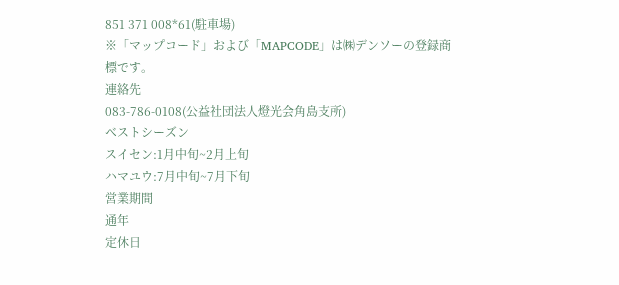851 371 008*61(駐車場)
※「マップコード」および「MAPCODE」は㈱デンソーの登録商標です。
連絡先
083-786-0108(公益社団法人燈光会角島支所)
ベストシーズン
スイセン:1月中旬~2月上旬
ハマユウ:7月中旬~7月下旬
営業期間
通年
定休日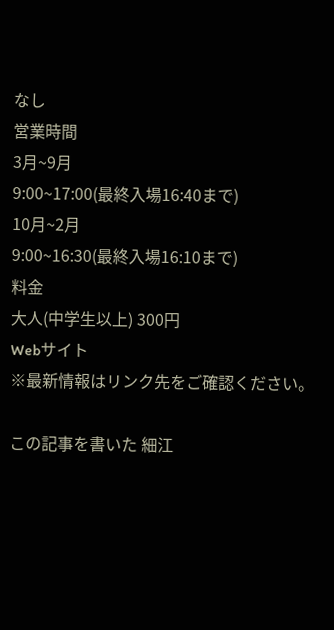なし
営業時間
3月~9月
9:00~17:00(最終入場16:40まで)
10月~2月
9:00~16:30(最終入場16:10まで)
料金
大人(中学生以上) 300円
Webサイト
※最新情報はリンク先をご確認ください。

この記事を書いた 細江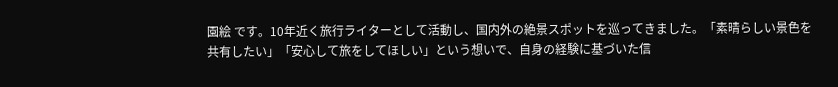園絵 です。10年近く旅行ライターとして活動し、国内外の絶景スポットを巡ってきました。「素晴らしい景色を共有したい」「安心して旅をしてほしい」という想いで、自身の経験に基づいた信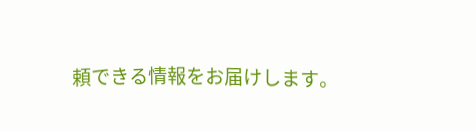頼できる情報をお届けします。